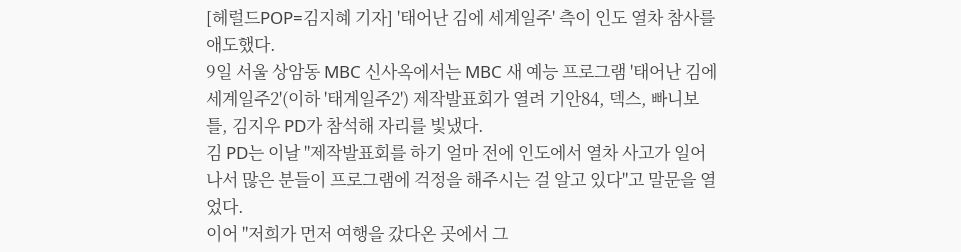[헤럴드POP=김지혜 기자] '태어난 김에 세계일주' 측이 인도 열차 참사를 애도했다.
9일 서울 상암동 MBC 신사옥에서는 MBC 새 예능 프로그램 '태어난 김에 세계일주2'(이하 '태계일주2') 제작발표회가 열려 기안84, 덱스, 빠니보틀, 김지우 PD가 참석해 자리를 빛냈다.
김 PD는 이날 "제작발표회를 하기 얼마 전에 인도에서 열차 사고가 일어나서 많은 분들이 프로그램에 걱정을 해주시는 걸 알고 있다"고 말문을 열었다.
이어 "저희가 먼저 여행을 갔다온 곳에서 그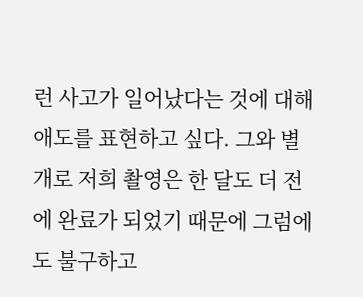런 사고가 일어났다는 것에 대해 애도를 표현하고 싶다. 그와 별개로 저희 촬영은 한 달도 더 전에 완료가 되었기 때문에 그럼에도 불구하고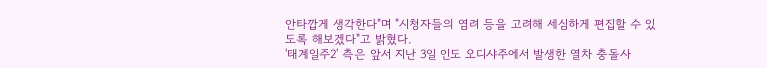안타깝게 생각한다"며 "시청자들의 염려 등을 고려해 세심하게 편집할 수 있도록 해보겠다"고 밝혔다.
'태계일주2' 측은 앞서 지난 3일 인도 오디샤주에서 발생한 열차 충돌사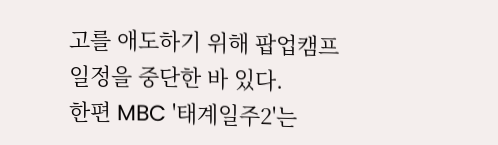고를 애도하기 위해 팝업캠프 일정을 중단한 바 있다.
한편 MBC '태계일주2'는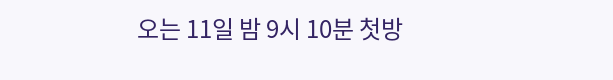오는 11일 밤 9시 10분 첫방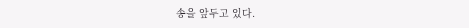송을 앞두고 있다.